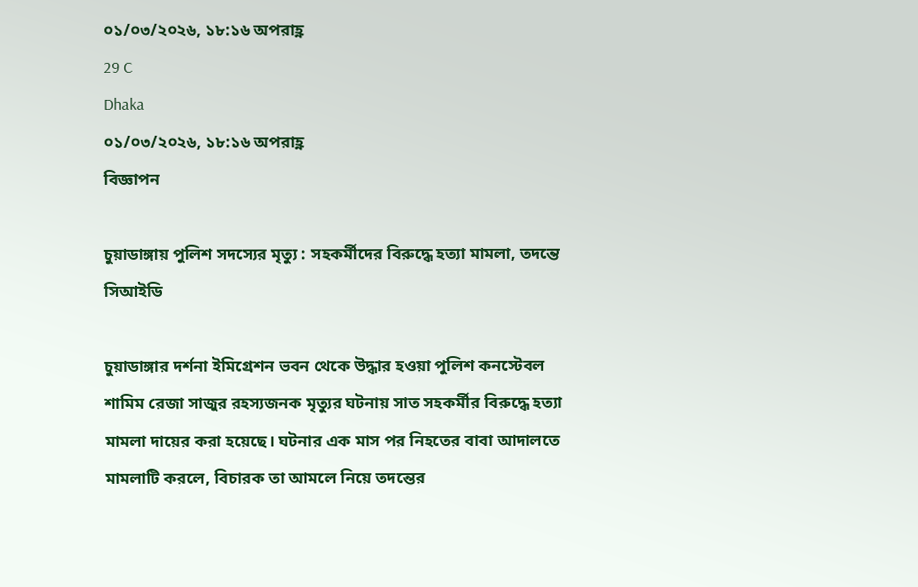০১/০৩/২০২৬, ১৮:১৬ অপরাহ্ণ
29 C
Dhaka
০১/০৩/২০২৬, ১৮:১৬ অপরাহ্ণ
বিজ্ঞাপন

চুয়াডাঙ্গায় পুলিশ সদস্যের মৃত্যু : সহকর্মীদের বিরুদ্ধে হত্যা মামলা, তদন্তে সিআইডি

চুয়াডাঙ্গার দর্শনা ইমিগ্রেশন ভবন থেকে উদ্ধার হওয়া পুলিশ কনস্টেবল শামিম রেজা সাজুর রহস্যজনক মৃত্যুর ঘটনায় সাত সহকর্মীর বিরুদ্ধে হত্যা মামলা দায়ের করা হয়েছে। ঘটনার এক মাস পর নিহতের বাবা আদালতে মামলাটি করলে, বিচারক তা আমলে নিয়ে তদন্তের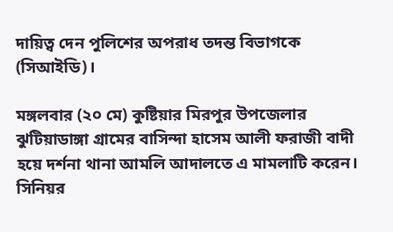দায়িত্ব দেন পুলিশের অপরাধ তদন্ত বিভাগকে (সিআইডি)।

মঙ্গলবার (২০ মে) কুষ্টিয়ার মিরপুর উপজেলার ঝুটিয়াডাঙ্গা গ্রামের বাসিন্দা হাসেম আলী ফরাজী বাদী হয়ে দর্শনা থানা আমলি আদালতে এ মামলাটি করেন। সিনিয়র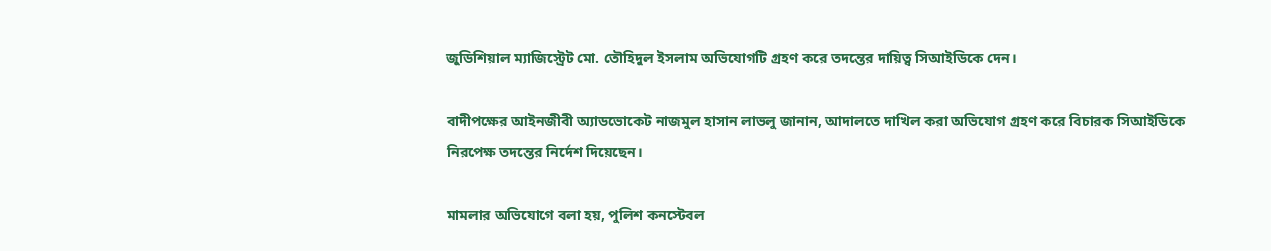জুডিশিয়াল ম্যাজিস্ট্রেট মো. তৌহিদুল ইসলাম অভিযোগটি গ্রহণ করে তদন্তের দায়িত্ব সিআইডিকে দেন।

বাদীপক্ষের আইনজীবী অ্যাডভোকেট নাজমুল হাসান লাভলু জানান, আদালতে দাখিল করা অভিযোগ গ্রহণ করে বিচারক সিআইডিকে নিরপেক্ষ তদন্তের নির্দেশ দিয়েছেন।

মামলার অভিযোগে বলা হয়, পুলিশ কনস্টেবল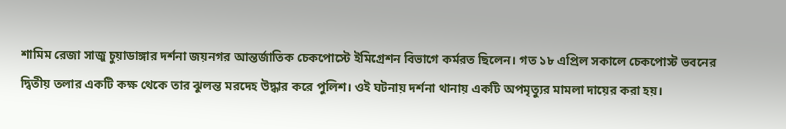শামিম রেজা সাজু চুয়াডাঙ্গার দর্শনা জয়নগর আন্তর্জাতিক চেকপোস্টে ইমিগ্রেশন বিভাগে কর্মরত ছিলেন। গত ১৮ এপ্রিল সকালে চেকপোস্ট ভবনের দ্বিতীয় তলার একটি কক্ষ থেকে তার ঝুলন্ত মরদেহ উদ্ধার করে পুলিশ। ওই ঘটনায় দর্শনা থানায় একটি অপমৃত্যুর মামলা দায়ের করা হয়।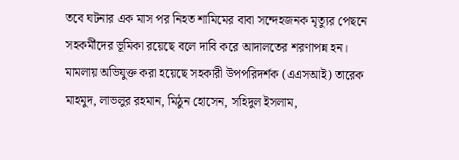তবে ঘটনার এক মাস পর নিহত শামিমের বাবা সন্দেহজনক মৃত্যুর পেছনে সহকর্মীদের ভূমিকা রয়েছে বলে দাবি করে আদালতের শরণাপন্ন হন। মামলায় অভিযুক্ত করা হয়েছে সহকারী উপপরিদর্শক (এএসআই) তারেক মাহমুদ, লাভলুর রহমান, মিঠুন হোসেন, সহিদুল ইসলাম,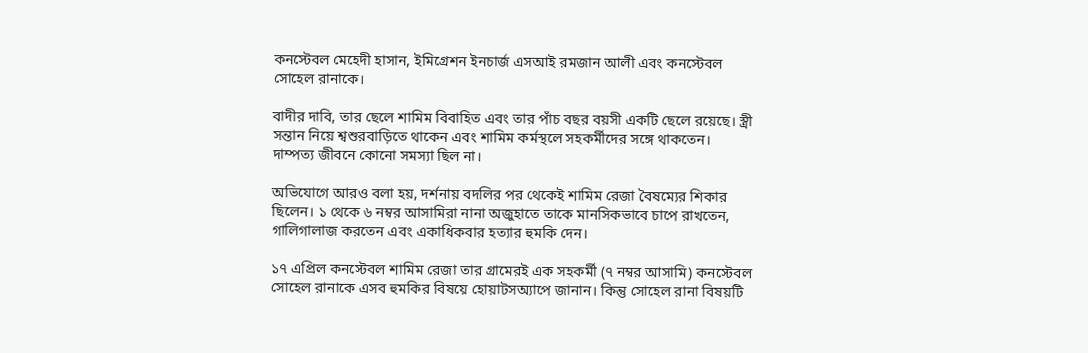কনস্টেবল মেহেদী হাসান, ইমিগ্রেশন ইনচার্জ এসআই রমজান আলী এবং কনস্টেবল সোহেল রানাকে।

বাদীর দাবি, তার ছেলে শামিম বিবাহিত এবং তার পাঁচ বছর বয়সী একটি ছেলে রয়েছে। স্ত্রী সন্তান নিয়ে শ্বশুরবাড়িতে থাকেন এবং শামিম কর্মস্থলে সহকর্মীদের সঙ্গে থাকতেন। দাম্পত্য জীবনে কোনো সমস্যা ছিল না।

অভিযোগে আরও বলা হয়, দর্শনায় বদলির পর থেকেই শামিম রেজা বৈষম্যের শিকার ছিলেন। ১ থেকে ৬ নম্বর আসামিরা নানা অজুহাতে তাকে মানসিকভাবে চাপে রাখতেন, গালিগালাজ করতেন এবং একাধিকবার হত্যার হুমকি দেন।

১৭ এপ্রিল কনস্টেবল শামিম রেজা তার গ্রামেরই এক সহকর্মী (৭ নম্বর আসামি) কনস্টেবল সোহেল রানাকে এসব হুমকির বিষয়ে হোয়াটসঅ্যাপে জানান। কিন্তু সোহেল রানা বিষয়টি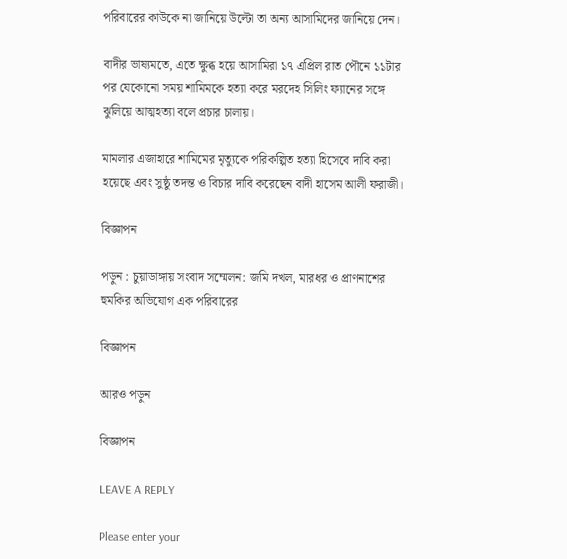পরিবারের কাউকে না জানিয়ে উল্টো তা অন্য আসামিদের জানিয়ে দেন।

বাদীর ভাষ্যমতে, এতে ক্ষুব্ধ হয়ে আসামিরা ১৭ এপ্রিল রাত পৌনে ১১টার পর যেকোনো সময় শামিমকে হত্যা করে মরদেহ সিলিং ফ্যানের সঙ্গে ঝুলিয়ে আত্মহত্যা বলে প্রচার চালায়।

মামলার এজাহারে শামিমের মৃত্যুকে পরিকল্পিত হত্যা হিসেবে দাবি করা হয়েছে এবং সুষ্ঠু তদন্ত ও বিচার দাবি করেছেন বাদী হাসেম আলী ফরাজী।

বিজ্ঞাপন

পড়ুন : চুয়াডাঙ্গায় সংবাদ সম্মেলন: জমি দখল, মারধর ও প্রাণনাশের হুমকির অভিযোগ এক পরিবারের

বিজ্ঞাপন

আরও পড়ুন

বিজ্ঞাপন

LEAVE A REPLY

Please enter your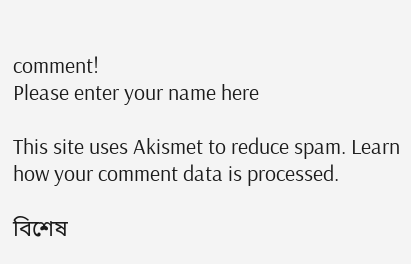comment!
Please enter your name here

This site uses Akismet to reduce spam. Learn how your comment data is processed.

বিশেষ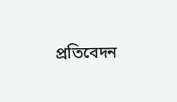প্রতিবেদন